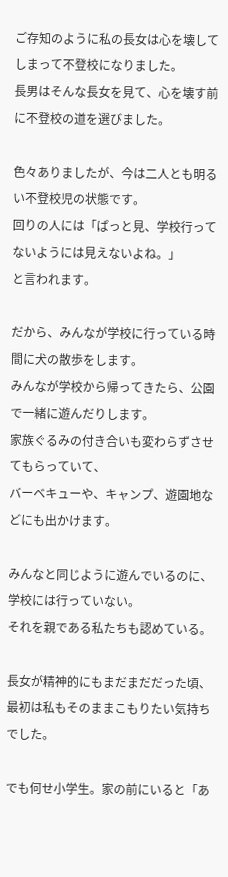ご存知のように私の長女は心を壊してしまって不登校になりました。
長男はそんな長女を見て、心を壊す前に不登校の道を選びました。

色々ありましたが、今は二人とも明るい不登校児の状態です。
回りの人には「ぱっと見、学校行ってないようには見えないよね。」
と言われます。

だから、みんなが学校に行っている時間に犬の散歩をします。
みんなが学校から帰ってきたら、公園で一緒に遊んだりします。
家族ぐるみの付き合いも変わらずさせてもらっていて、
バーベキューや、キャンプ、遊園地などにも出かけます。

みんなと同じように遊んでいるのに、学校には行っていない。
それを親である私たちも認めている。

長女が精神的にもまだまだだった頃、
最初は私もそのままこもりたい気持ちでした。

でも何せ小学生。家の前にいると「あ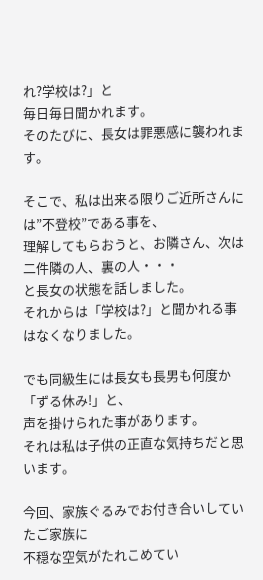れ?学校は?」と
毎日毎日聞かれます。
そのたびに、長女は罪悪感に襲われます。

そこで、私は出来る限りご近所さんには”不登校”である事を、
理解してもらおうと、お隣さん、次は二件隣の人、裏の人・・・
と長女の状態を話しました。
それからは「学校は?」と聞かれる事はなくなりました。

でも同級生には長女も長男も何度か「ずる休み!」と、
声を掛けられた事があります。
それは私は子供の正直な気持ちだと思います。

今回、家族ぐるみでお付き合いしていたご家族に
不穏な空気がたれこめてい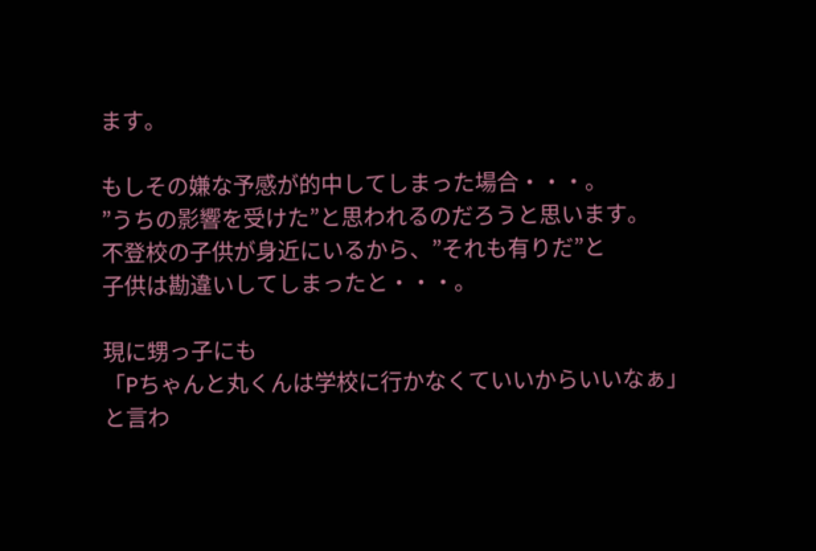ます。

もしその嫌な予感が的中してしまった場合・・・。
”うちの影響を受けた”と思われるのだろうと思います。
不登校の子供が身近にいるから、”それも有りだ”と
子供は勘違いしてしまったと・・・。

現に甥っ子にも
「Pちゃんと丸くんは学校に行かなくていいからいいなぁ」
と言わ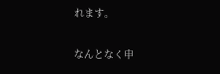れます。

なんとなく申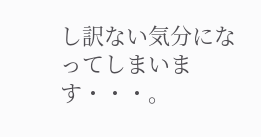し訳ない気分になってしまいます・・・。